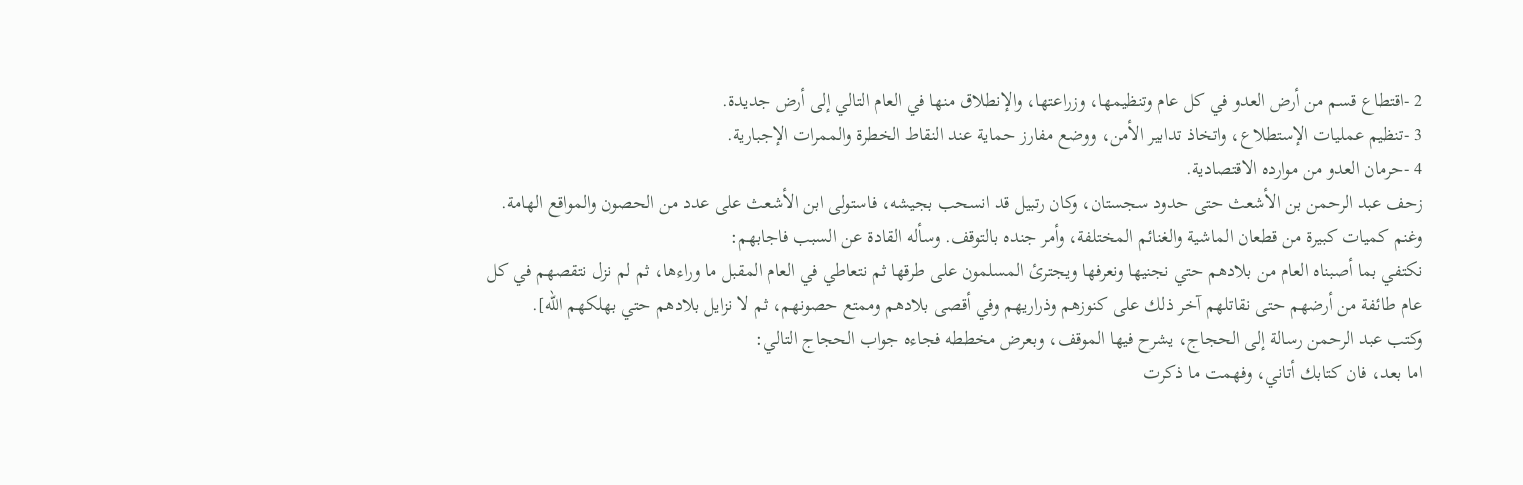2 -اقتطاع قسم من أرض العدو في كل عام وتنظيمها، وزراعتها، والإنطلاق منها في العام التالي إلى أرض جديدة.
3 -تنظيم عمليات الإستطلاع، واتخاذ تدابير الأمن، ووضع مفارز حماية عند النقاط الخطرة والممرات الإجبارية.
4 -حرمان العدو من موارده الاقتصادية.
زحف عبد الرحمن بن الأشعث حتى حدود سجستان، وكان رتبيل قد انسحب بجيشه، فاستولى ابن الأشعث على عدد من الحصون والمواقع الهامة. وغنم كميات كبيرة من قطعان الماشية والغنائم المختلفة، وأمر جنده بالتوقف. وسأله القادة عن السبب فاجابهم:
نكتفي بما أصبناه العام من بلادهم حتي نجنيها ونعرفها ويجترئ المسلمون على طرقها ثم نتعاطي في العام المقبل ما وراءها، ثم لم نزل نتقصهم في كل عام طائفة من أرضهم حتى نقاتلهم آخر ذلك على كنوزهم وذراريهم وفي أقصى بلادهم وممتع حصونهم، ثم لا نزايل بلادهم حتي بهلکهم الله].
وكتب عبد الرحمن رسالة إلى الحجاج، يشرح فيها الموقف، وبعرض مخططه فجاءه جواب الحجاج التالي:
اما بعد، فان كتابك أتاني، وفهمت ما ذكرت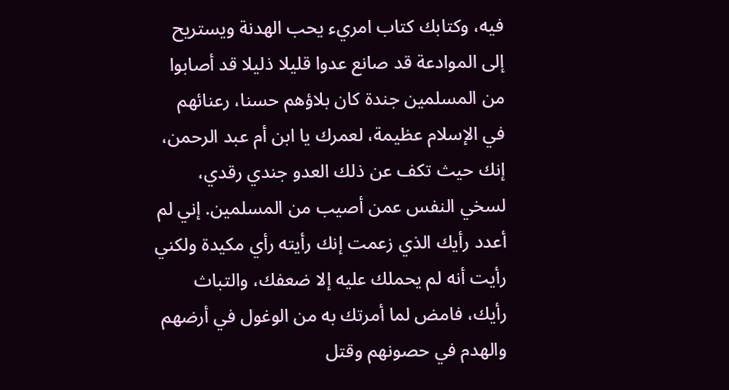فيه، وكتابك كتاب امريء يحب الهدنة ويستريح إلى الموادعة قد صانع عدوا قليلا ذليلا قد أصابوا من المسلمين جندة كان بلاؤهم حسنا، رعنائهم في الإسلام عظيمة، لعمرك يا ابن أم عبد الرحمن، إنك حيث تكف عن ذلك العدو جندي رقدي، لسخي النفس عمن أصيب من المسلمين. إني لم أعدد رأيك الذي زعمت إنك رأيته رأي مكيدة ولكني رأيت أنه لم يحملك عليه إلا ضعفك، والتباث رأيك، فامض لما أمرتك به من الوغول في أرضهم والهدم في حصونهم وقتل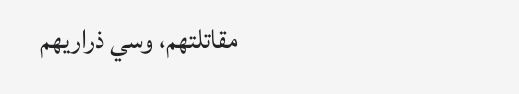مقاتلتهم، وسي ذراريهم